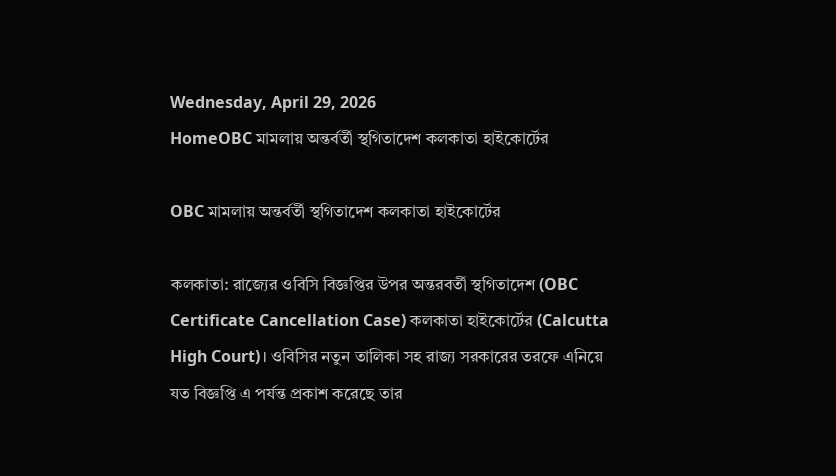Wednesday, April 29, 2026
HomeOBC মামলায় অন্তর্বর্তী স্থগিতাদেশ কলকাতা হাইকোর্টের

OBC মামলায় অন্তর্বর্তী স্থগিতাদেশ কলকাতা হাইকোর্টের

কলকাতা: রাজ্যের ওবিসি বিজ্ঞপ্তির উপর অন্তরবর্তী স্থগিতাদেশ (OBC Certificate Cancellation Case) কলকাতা হাইকোর্টের (Calcutta High Court)। ওবিসির নতুন তালিকা সহ রাজ্য সরকারের তরফে এনিয়ে যত বিজ্ঞপ্তি এ পর্যন্ত প্রকাশ করেছে তার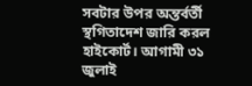সবটার উপর অন্তর্বর্তী স্থগিতাদেশ জারি করল হাইকোর্ট। আগামী ৩১ জুলাই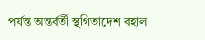পর্যন্ত অন্তর্বর্তী স্থগিতাদেশ বহাল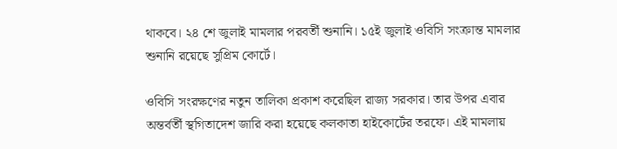থাকবে। ২৪ শে জুলাই মামলার পরবর্তী শুনানি। ১৫ই জুলাই ওবিসি সংক্রান্ত মামলার শুনানি রয়েছে সুপ্রিম কোর্টে।

ওবিসি সংরক্ষণের নতুন তালিকা প্রকাশ করেছিল রাজ্য সরকার। তার উপর এবার অন্তর্বর্তী স্থগিতাদেশ জারি করা হয়েছে কলকাতা হাইকোর্টের তরফে। এই মামলায়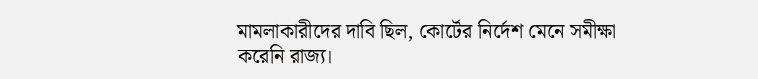মামলাকারীদের দাবি ছিল, কোর্টের নির্দেশ মেনে সমীক্ষা করেনি রাজ্য।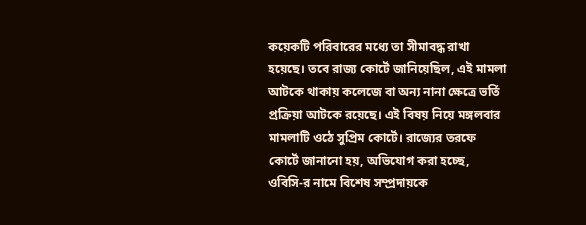কয়েকটি পরিবারের মধ্যে তা সীমাবদ্ধ রাখা হয়েছে। তবে রাজ্য কোর্টে জানিয়েছিল, এই মামলা আটকে থাকায় কলেজে বা অন্য নানা ক্ষেত্রে ভর্তি প্রক্রিয়া আটকে রয়েছে। এই বিষয় নিয়ে মঙ্গলবার মামলাটি ওঠে সুপ্রিম কোর্টে। রাজ্যের তরফে কোর্টে জানানো হয়, অভিযোগ করা হচ্ছে, ওবিসি-র নামে বিশেষ সম্প্রদায়কে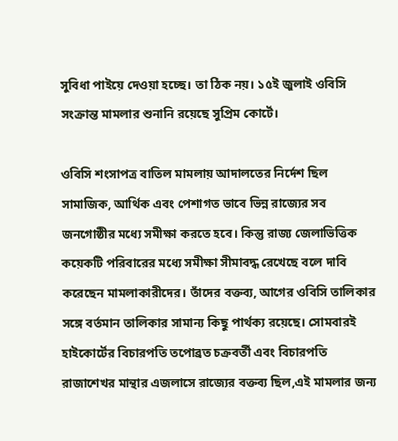সুবিধা পাইয়ে দেওয়া হচ্ছে। তা ঠিক নয়। ১৫ই জুলাই ওবিসি সংক্রান্ত মামলার শুনানি রয়েছে সুপ্রিম কোর্টে।

ওবিসি শংসাপত্র বাতিল মামলায় আদালতের নির্দেশ ছিল সামাজিক, আর্থিক এবং পেশাগত ভাবে ভিন্ন রাজ্যের সব জনগোষ্ঠীর মধ্যে সমীক্ষা করতে হবে। কিন্তু রাজ্য জেলাভিত্তিক কয়েকটি পরিবারের মধ্যে সমীক্ষা সীমাবদ্ধ রেখেছে বলে দাবি করেছেন মামলাকারীদের। তাঁদের বক্তব্য, আগের ওবিসি তালিকার সঙ্গে বর্তমান তালিকার সামান্য কিছু পার্থক্য রয়েছে। সোমবারই হাইকোর্টের বিচারপতি তপোব্রত চক্রবর্তী এবং বিচারপতি রাজাশেখর মান্থার এজলাসে রাজ্যের বক্তব্য ছিল,এই মামলার জন্য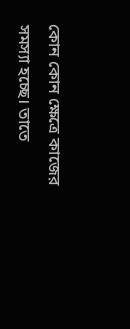কোন কোন ক্ষেত্রে কাজের সমস্যা হচ্ছে। তাতে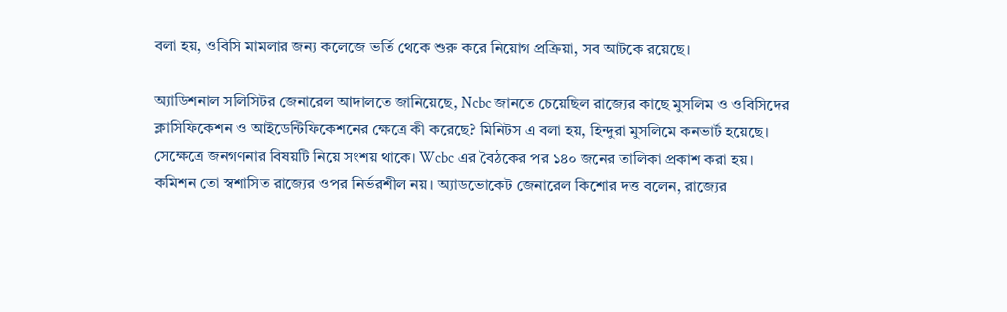বলা হয়, ওবিসি মামলার জন্য কলেজে ভর্তি থেকে শুরু করে নিয়োগ প্রক্রিয়া, সব আটকে রয়েছে।

অ্যাডিশনাল সলিসিটর জেনারেল আদালতে জানিয়েছে, Ncbc জানতে চেয়েছিল রাজ্যের কাছে মুসলিম ও ওবিসিদের ক্লাসিফিকেশন ও আইডেন্টিফিকেশনের ক্ষেত্রে কী করেছে? মিনিটস এ বলা হয়, হিন্দুরা মুসলিমে কনভার্ট হয়েছে। সেক্ষেত্রে জনগণনার বিষয়টি নিয়ে সংশয় থাকে। Wcbc এর বৈঠকের পর ১৪০ জনের তালিকা প্রকাশ করা হয়। কমিশন তো স্বশাসিত রাজ্যের ওপর নির্ভরশীল নয়। অ্যাডভোকেট জেনারেল কিশোর দত্ত বলেন, রাজ্যের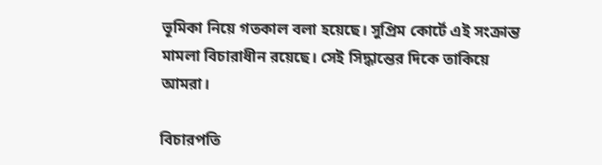ভূমিকা নিয়ে গতকাল বলা হয়েছে। সুপ্রিম কোর্টে এই সংক্রান্ত মামলা বিচারাধীন রয়েছে। সেই সিদ্ধান্তের দিকে তাকিয়ে আমরা।

বিচারপতি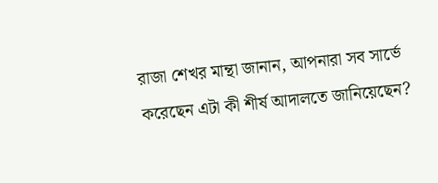রাজা শেখর মান্থা জানান, আপনারা সব সার্ভে করেছেন এটা কী শীর্ষ আদালতে জানিয়েছেন?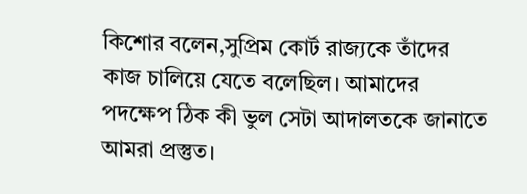কিশোর বলেন,সুপ্রিম কোর্ট রাজ্যকে তাঁদের কাজ চালিয়ে যেতে বলেছিল। আমাদের পদক্ষেপ ঠিক কী ভুল সেটা আদালতকে জানাতে আমরা প্রস্তুত।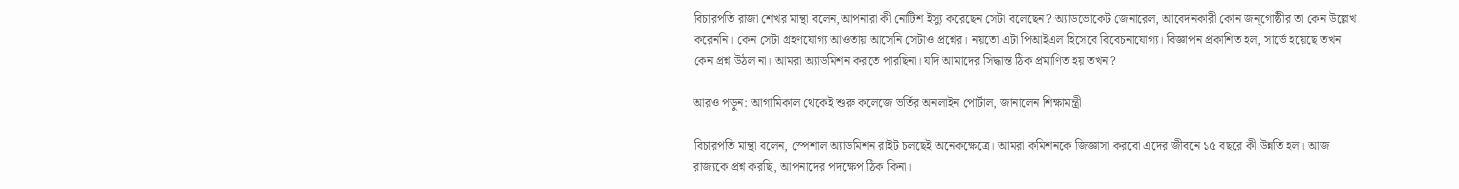বিচারপতি রাজা শেখর মান্থা বলেন,আপনারা কী নোটিশ ইস্যু করেছেন সেটা বলেছেন? অ্যাডভোকেট জেনারেল, আবেদনকারী কোন জন্গোষ্ঠীর তা কেন উল্লেখ করেননি। কেন সেটা গ্রহণযোগ্য আওতায় আসেনি সেটাও প্রশ্নের। নয়তো এটা পিআইএল হিসেবে বিবেচনাযোগ্য। বিজ্ঞাপন প্রকাশিত হল, সার্ভে হয়েছে তখন কেন প্রশ্ন উঠল না। আমরা অ্যাডমিশন করতে পারছিনা। যদি আমাদের সিদ্ধান্ত ঠিক প্রমাণিত হয় তখন?

আরও পড়ুন: আগামিকাল থেকেই শুরু কলেজে ভর্তির অনলাইন পোর্টাল, জানালেন শিক্ষামন্ত্রী

বিচারপতি মান্থা বলেন, স্পেশাল অ্যাডমিশন রাইট চলছেই অনেকক্ষেত্রে। আমরা কমিশনকে জিজ্ঞাসা করবো এদের জীবনে ১৫ বছরে কী উন্নতি হল। আজ রাজ্যকে প্রশ্ন করছি, আপনাদের পদক্ষেপ ঠিক কিনা।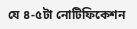যে ৪-৫টা নোটিফিকেশন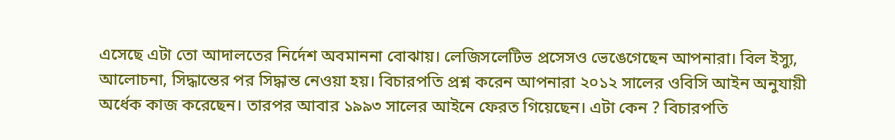এসেছে এটা তো আদালতের নির্দেশ অবমাননা বোঝায়। লেজিসলেটিভ প্রসেসও ভেঙেগেছেন আপনারা। বিল ইস্যু, আলোচনা, সিদ্ধান্তের পর সিদ্ধান্ত নেওয়া হয়। বিচারপতি প্রশ্ন করেন আপনারা ২০১২ সালের ওবিসি আইন অনুযায়ী অর্ধেক কাজ করেছেন। তারপর আবার ১৯৯৩ সালের আইনে ফেরত গিয়েছেন। এটা কেন ? বিচারপতি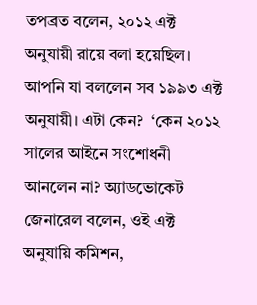তপব্রত বলেন, ২০১২ এক্ট অনুযায়ী রায়ে বলা হয়েছিল। আপনি যা বললেন সব ১৯৯৩ এক্ট অনুযায়ী। এটা কেন?  ‘কেন ২০১২ সালের আইনে সংশোধনী আনলেন না? অ্যাডভোকেট জেনারেল বলেন, ওই এক্ট অনুযায়ি কমিশন,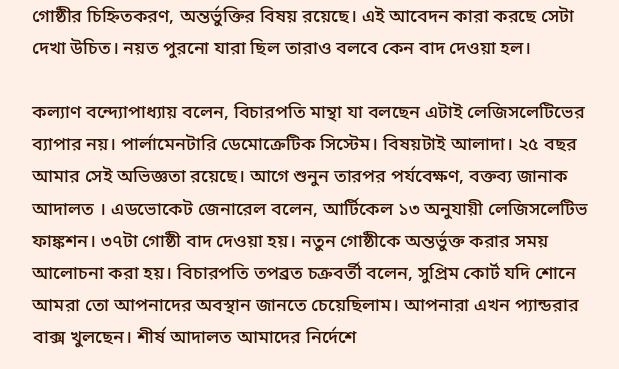গোষ্ঠীর চিহ্নিতকরণ, অন্তর্ভুক্তির বিষয় রয়েছে। এই আবেদন কারা করছে সেটা দেখা উচিত। নয়ত পুরনো যারা ছিল তারাও বলবে কেন বাদ দেওয়া হল।

কল্যাণ বন্দ্যোপাধ্যায় বলেন, বিচারপতি মান্থা যা বলছেন এটাই লেজিসলেটিভের ব্যাপার নয়। পার্লামেনটারি ডেমোক্রেটিক সিস্টেম। বিষয়টাই আলাদা। ২৫ বছর আমার সেই অভিজ্ঞতা রয়েছে। আগে শুনুন তারপর পর্যবেক্ষণ, বক্তব্য জানাক আদালত । এডভোকেট জেনারেল বলেন, আর্টিকেল ১৩ অনুযায়ী লেজিসলেটিভ ফাঙ্কশন। ৩৭টা গোষ্ঠী বাদ দেওয়া হয়। নতুন গোষ্ঠীকে অন্তর্ভুক্ত করার সময় আলোচনা করা হয়। বিচারপতি তপব্রত চক্রবর্তী বলেন, সুপ্রিম কোর্ট যদি শোনে আমরা তো আপনাদের অবস্থান জানতে চেয়েছিলাম। আপনারা এখন প্যান্ডরার বাক্স খুলছেন। শীর্ষ আদালত আমাদের নির্দেশে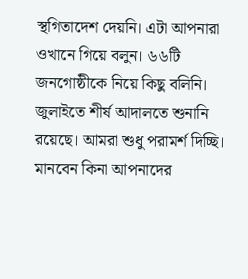স্থগিতাদেশ দেয়নি। এটা আপনারা ওখানে গিয়ে বলুন। ৬৬টি জনগোষ্ঠীকে নিয়ে কিছু বলিনি। জুলাইতে শীর্ষ আদালতে শুনানি রয়েছে। আমরা শুধু পরামর্শ দিচ্ছি। মানবেন কিনা আপনাদের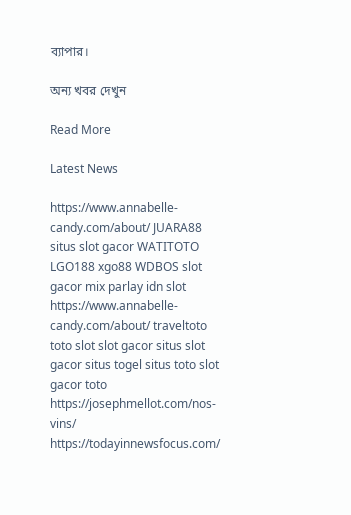ব্যাপার।

অন্য খবর দেখুন

Read More

Latest News

https://www.annabelle-candy.com/about/ JUARA88 situs slot gacor WATITOTO LGO188 xgo88 WDBOS slot gacor mix parlay idn slot https://www.annabelle-candy.com/about/ traveltoto toto slot slot gacor situs slot gacor situs togel situs toto slot gacor toto https://josephmellot.com/nos-vins/ https://todayinnewsfocus.com/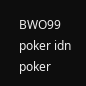BWO99 poker idn poker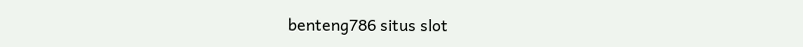benteng786 situs slot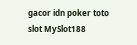gacor idn poker toto slot MySlot188